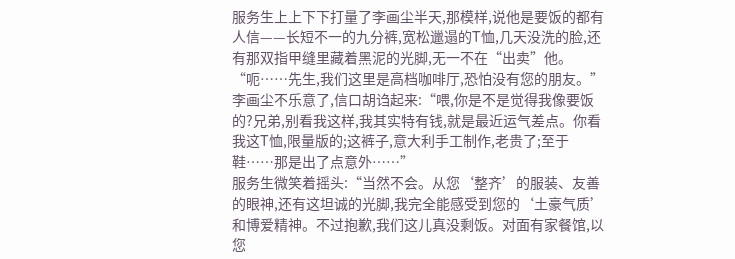服务生上上下下打量了李画尘半天,那模样,说他是要饭的都有人信——长短不一的九分裤,宽松邋遢的T恤,几天没洗的脸,还有那双指甲缝里藏着黑泥的光脚,无一不在“出卖”他。
“呃……先生,我们这里是高档咖啡厅,恐怕没有您的朋友。”
李画尘不乐意了,信口胡诌起来:“喂,你是不是觉得我像要饭的?兄弟,别看我这样,我其实特有钱,就是最近运气差点。你看我这T恤,限量版的;这裤子,意大利手工制作,老贵了;至于鞋……那是出了点意外……”
服务生微笑着摇头:“当然不会。从您‘整齐’的服装、友善的眼神,还有这坦诚的光脚,我完全能感受到您的‘土豪气质’和博爱精神。不过抱歉,我们这儿真没剩饭。对面有家餐馆,以您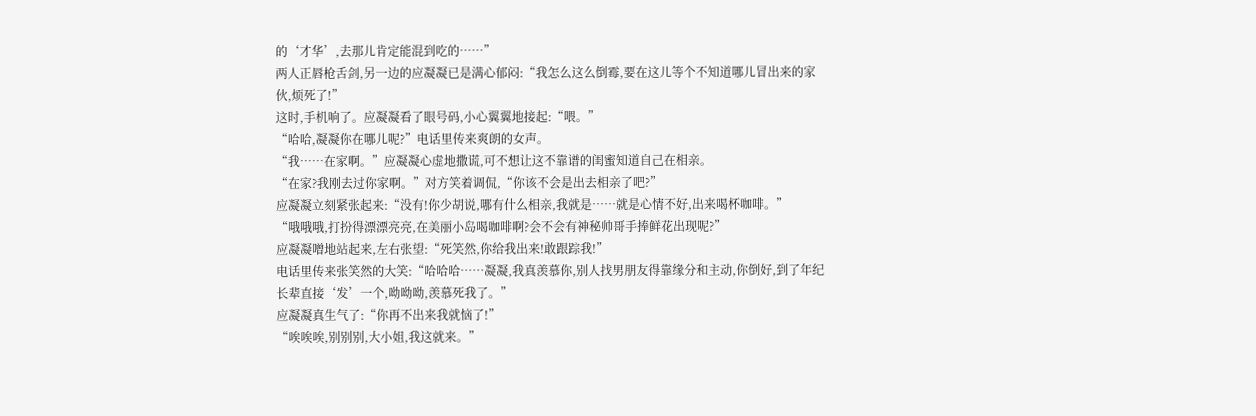的‘才华’,去那儿肯定能混到吃的……”
两人正唇枪舌剑,另一边的应凝凝已是满心郁闷:“我怎么这么倒霉,要在这儿等个不知道哪儿冒出来的家伙,烦死了!”
这时,手机响了。应凝凝看了眼号码,小心翼翼地接起:“喂。”
“哈哈,凝凝你在哪儿呢?”电话里传来爽朗的女声。
“我……在家啊。”应凝凝心虚地撒谎,可不想让这不靠谱的闺蜜知道自己在相亲。
“在家?我刚去过你家啊。”对方笑着调侃,“你该不会是出去相亲了吧?”
应凝凝立刻紧张起来:“没有!你少胡说,哪有什么相亲,我就是……就是心情不好,出来喝杯咖啡。”
“哦哦哦,打扮得漂漂亮亮,在美丽小岛喝咖啡啊?会不会有神秘帅哥手捧鲜花出现呢?”
应凝凝噌地站起来,左右张望:“死笑然,你给我出来!敢跟踪我!”
电话里传来张笑然的大笑:“哈哈哈……凝凝,我真羡慕你,别人找男朋友得靠缘分和主动,你倒好,到了年纪长辈直接‘发’一个,呦呦呦,羡慕死我了。”
应凝凝真生气了:“你再不出来我就恼了!”
“唉唉唉,别别别,大小姐,我这就来。”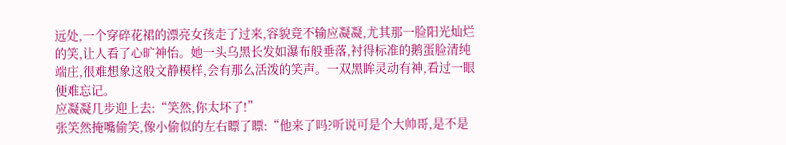远处,一个穿碎花裙的漂亮女孩走了过来,容貌竟不输应凝凝,尤其那一脸阳光灿烂的笑,让人看了心旷神怡。她一头乌黑长发如瀑布般垂落,衬得标准的鹅蛋脸清纯端庄,很难想象这般文静模样,会有那么活泼的笑声。一双黑眸灵动有神,看过一眼便难忘记。
应凝凝几步迎上去:“笑然,你太坏了!”
张笑然掩嘴偷笑,像小偷似的左右瞟了瞟:“他来了吗?听说可是个大帅哥,是不是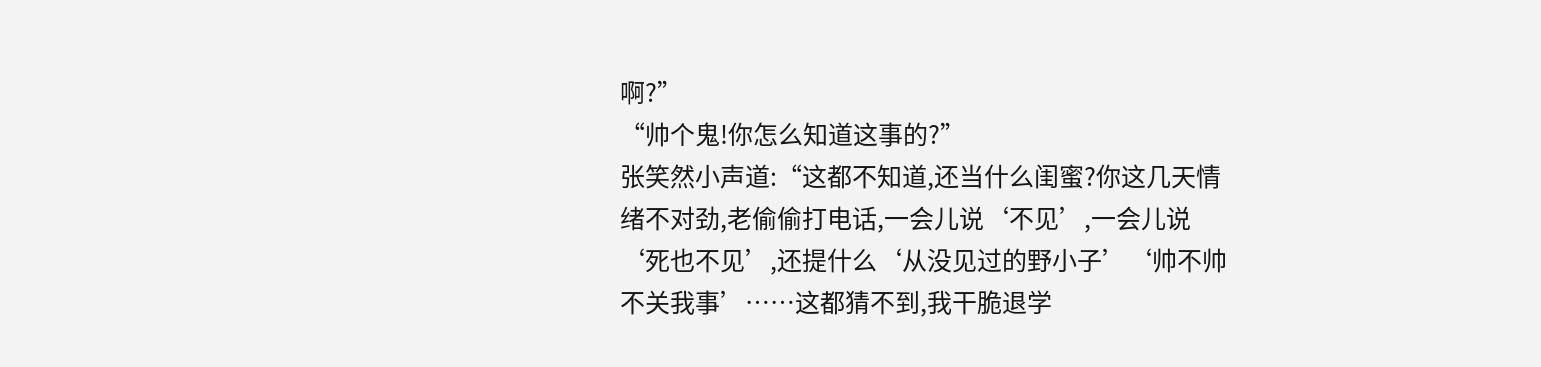啊?”
“帅个鬼!你怎么知道这事的?”
张笑然小声道:“这都不知道,还当什么闺蜜?你这几天情绪不对劲,老偷偷打电话,一会儿说‘不见’,一会儿说‘死也不见’,还提什么‘从没见过的野小子’‘帅不帅不关我事’……这都猜不到,我干脆退学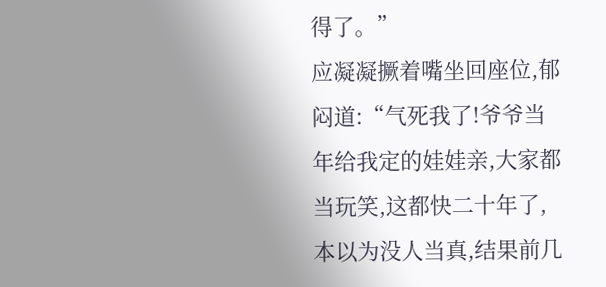得了。”
应凝凝撅着嘴坐回座位,郁闷道:“气死我了!爷爷当年给我定的娃娃亲,大家都当玩笑,这都快二十年了,本以为没人当真,结果前几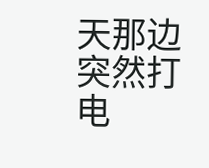天那边突然打电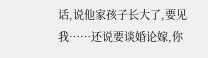话,说他家孩子长大了,要见我……还说要谈婚论嫁,你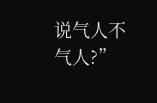说气人不气人?”